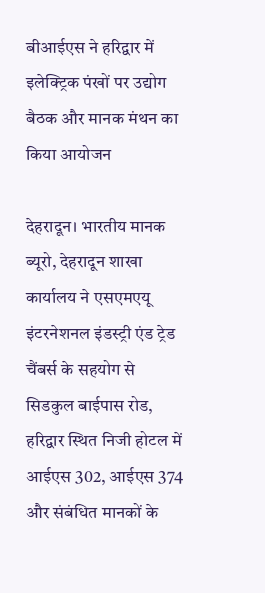बीआईएस ने हरिद्वार में इलेक्ट्रिक पंखों पर उद्योग बैठक और मानक मंथन का किया आयोजन

देहरादून। भारतीय मानक ब्यूरो, देहरादून शाखा कार्यालय ने एसएमएयू इंटरनेशनल इंडस्ट्री एंड ट्रेड चैंबर्स के सहयोग से सिडकुल बाईपास रोड, हरिद्वार स्थित निजी होटल में आईएस 302, आईएस 374 और संबंधित मानकों के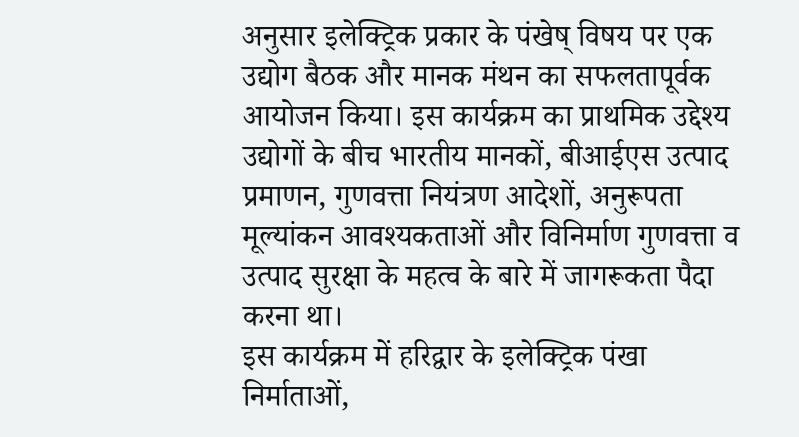अनुसार इलेक्ट्रिक प्रकार के पंखेष् विषय पर एक उद्योग बैठक और मानक मंथन का सफलतापूर्वक आयोजन किया। इस कार्यक्रम का प्राथमिक उद्देश्य उद्योगों के बीच भारतीय मानकों, बीआईएस उत्पाद प्रमाणन, गुणवत्ता नियंत्रण आदेशों, अनुरूपता मूल्यांकन आवश्यकताओं और विनिर्माण गुणवत्ता व उत्पाद सुरक्षा के महत्व के बारे में जागरूकता पैदा करना था।
इस कार्यक्रम में हरिद्वार के इलेक्ट्रिक पंखा निर्माताओं,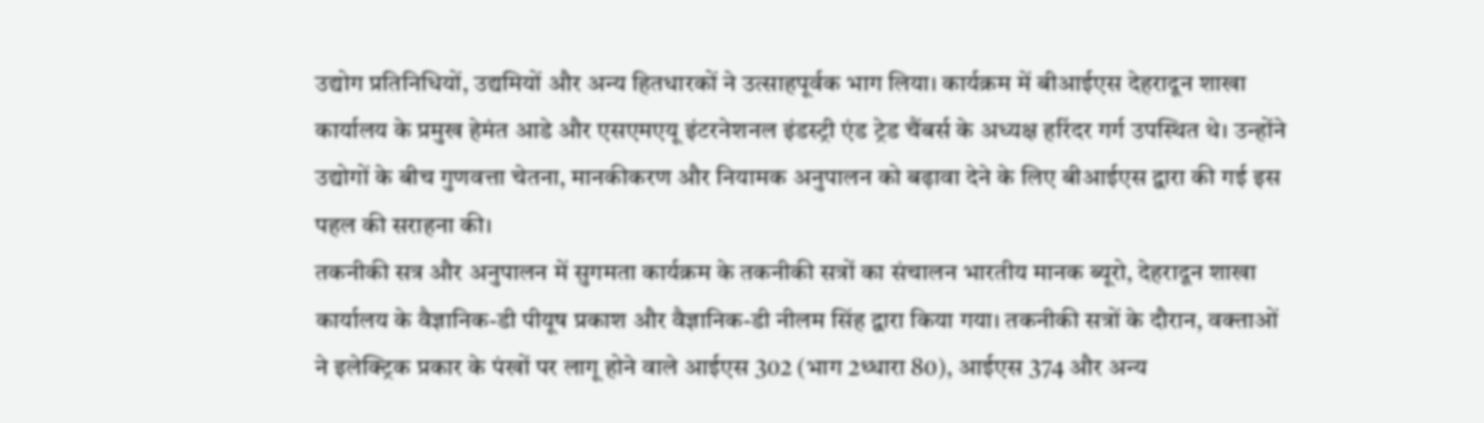उद्योग प्रतिनिधियों, उद्यमियों और अन्य हितधारकों ने उत्साहपूर्वक भाग लिया। कार्यक्रम में बीआईएस देहरादून शाखा कार्यालय के प्रमुख हेमंत आडे और एसएमएयू इंटरनेशनल इंडस्ट्री एंड ट्रेड चैंबर्स के अध्यक्ष हरिंदर गर्ग उपस्थित थे। उन्होंने उद्योगों के बीच गुणवत्ता चेतना, मानकीकरण और नियामक अनुपालन को बढ़ावा देने के लिए बीआईएस द्वारा की गई इस पहल की सराहना की।
तकनीकी सत्र और अनुपालन में सुगमता कार्यक्रम के तकनीकी सत्रों का संचालन भारतीय मानक ब्यूरो, देहरादून शाखा कार्यालय के वैज्ञानिक-डी पीयूष प्रकाश और वैज्ञानिक-डी नीलम सिंह द्वारा किया गया। तकनीकी सत्रों के दौरान, वक्ताओं ने इलेक्ट्रिक प्रकार के पंखों पर लागू होने वाले आईएस 302 (भाग 2ध्धारा 80), आईएस 374 और अन्य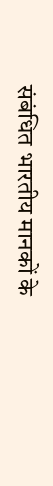संबंधित भारतीय मानकों के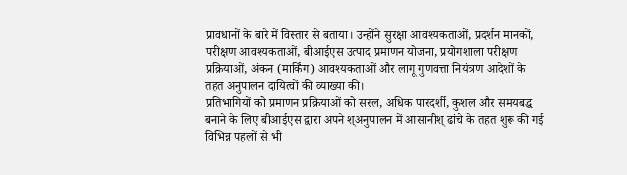प्रावधानों के बारे में विस्तार से बताया। उन्होंने सुरक्षा आवश्यकताओं, प्रदर्शन मानकों, परीक्षण आवश्यकताओं, बीआईएस उत्पाद प्रमाणन योजना, प्रयोगशाला परीक्षण प्रक्रियाओं, अंकन (मार्किंग) आवश्यकताओं और लागू गुणवत्ता नियंत्रण आदेशों के तहत अनुपालन दायित्वों की व्याख्या की।
प्रतिभागियों को प्रमाणन प्रक्रियाओं को सरल, अधिक पारदर्शी, कुशल और समयबद्ध बनाने के लिए बीआईएस द्वारा अपने श्अनुपालन में आसानीश् ढांचे के तहत शुरू की गई विभिन्न पहलों से भी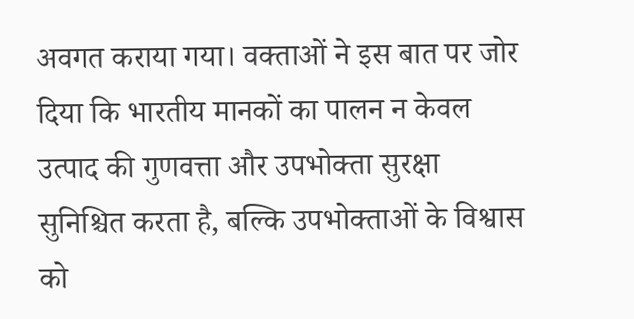अवगत कराया गया। वक्ताओं ने इस बात पर जोर दिया कि भारतीय मानकों का पालन न केवल उत्पाद की गुणवत्ता और उपभोक्ता सुरक्षा सुनिश्चित करता है, बल्कि उपभोक्ताओं के विश्वास को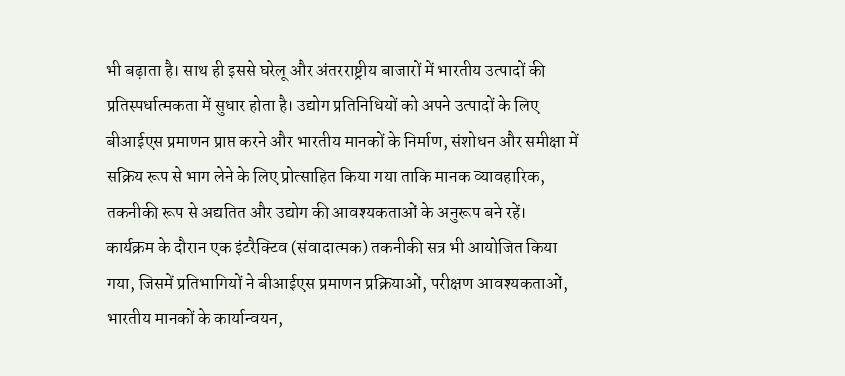भी बढ़ाता है। साथ ही इससे घरेलू और अंतरराष्ट्रीय बाजारों में भारतीय उत्पादों की प्रतिस्पर्धात्मकता में सुधार होता है। उद्योग प्रतिनिधियों को अपने उत्पादों के लिए बीआईएस प्रमाणन प्राप्त करने और भारतीय मानकों के निर्माण, संशोधन और समीक्षा में सक्रिय रूप से भाग लेने के लिए प्रोत्साहित किया गया ताकि मानक व्यावहारिक, तकनीकी रूप से अद्यतित और उद्योग की आवश्यकताओं के अनुरूप बने रहें।
कार्यक्रम के दौरान एक इंटरैक्टिव (संवादात्मक) तकनीकी सत्र भी आयोजित किया गया, जिसमें प्रतिभागियों ने बीआईएस प्रमाणन प्रक्रियाओं, परीक्षण आवश्यकताओं, भारतीय मानकों के कार्यान्वयन,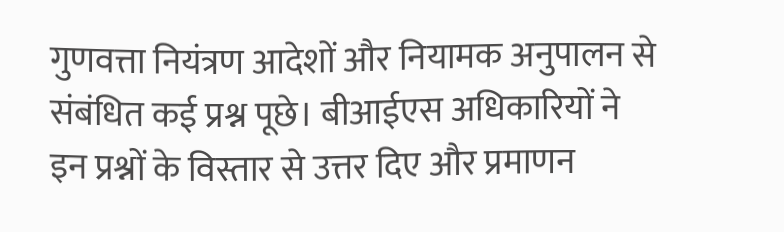गुणवत्ता नियंत्रण आदेशों और नियामक अनुपालन से संबंधित कई प्रश्न पूछे। बीआईएस अधिकारियों ने इन प्रश्नों के विस्तार से उत्तर दिए और प्रमाणन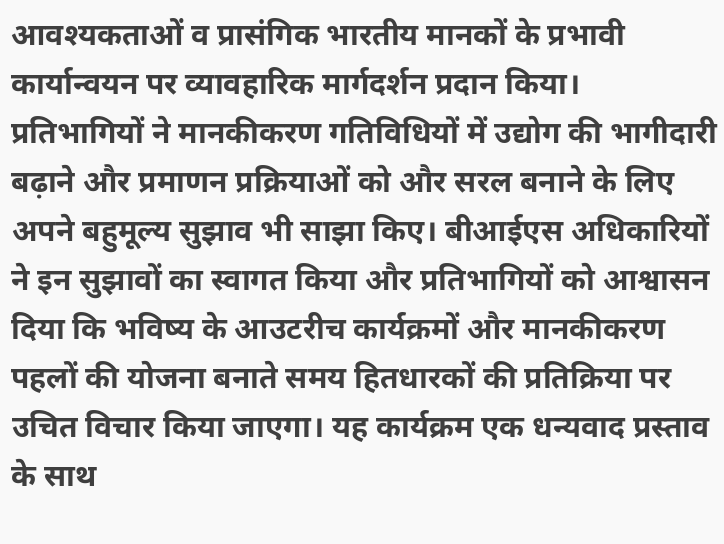आवश्यकताओं व प्रासंगिक भारतीय मानकों के प्रभावी कार्यान्वयन पर व्यावहारिक मार्गदर्शन प्रदान किया। प्रतिभागियों ने मानकीकरण गतिविधियों में उद्योग की भागीदारी बढ़ाने और प्रमाणन प्रक्रियाओं को और सरल बनाने के लिए अपने बहुमूल्य सुझाव भी साझा किए। बीआईएस अधिकारियों ने इन सुझावों का स्वागत किया और प्रतिभागियों को आश्वासन दिया कि भविष्य के आउटरीच कार्यक्रमों और मानकीकरण पहलों की योजना बनाते समय हितधारकों की प्रतिक्रिया पर उचित विचार किया जाएगा। यह कार्यक्रम एक धन्यवाद प्रस्ताव के साथ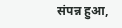संपन्न हुआ,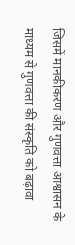जिसमें मानकीकरण और गुणवत्ता आश्वासन के माध्यम से गुणवत्ता की संस्कृति को बढ़ावा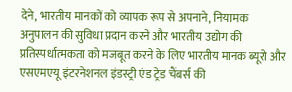देने, भारतीय मानकों को व्यापक रूप से अपनाने, नियामक अनुपालन की सुविधा प्रदान करने और भारतीय उद्योग की प्रतिस्पर्धात्मकता को मजबूत करने के लिए भारतीय मानक ब्यूरो और एसएमएयू इंटरनेशनल इंडस्ट्री एंड ट्रेड चैंबर्स की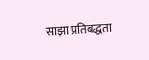साझा प्रतिबद्धता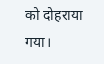को दोहराया गया।